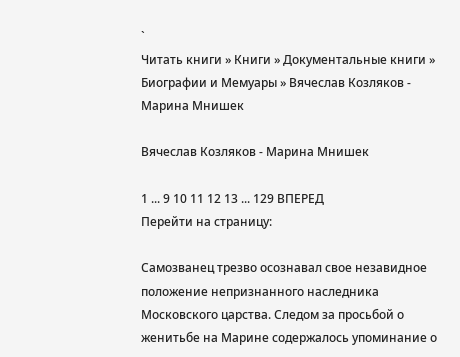`
Читать книги » Книги » Документальные книги » Биографии и Мемуары » Вячеслав Козляков - Марина Мнишек

Вячеслав Козляков - Марина Мнишек

1 ... 9 10 11 12 13 ... 129 ВПЕРЕД
Перейти на страницу:

Самозванец трезво осознавал свое незавидное положение непризнанного наследника Московского царства. Следом за просьбой о женитьбе на Марине содержалось упоминание о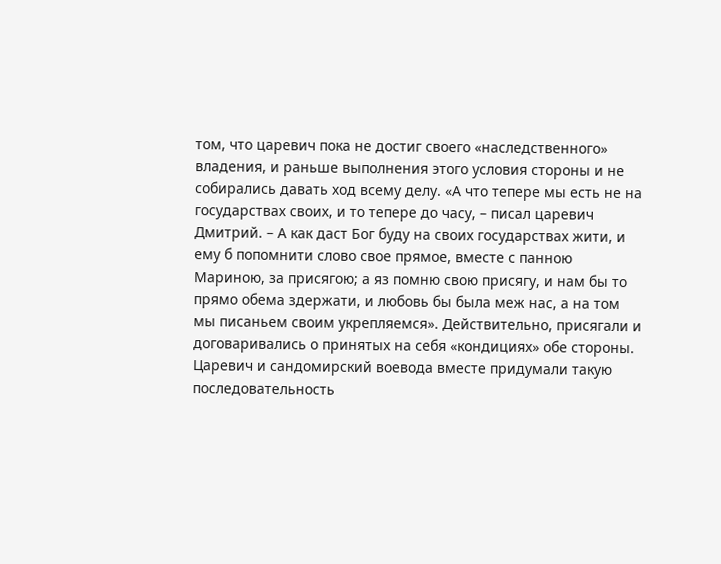том, что царевич пока не достиг своего «наследственного» владения, и раньше выполнения этого условия стороны и не собирались давать ход всему делу. «А что тепере мы есть не на государствах своих, и то тепере до часу, – писал царевич Дмитрий. – А как даст Бог буду на своих государствах жити, и ему б попомнити слово свое прямое, вместе с панною Мариною, за присягою; а яз помню свою присягу, и нам бы то прямо обема здержати, и любовь бы была меж нас, а на том мы писаньем своим укрепляемся». Действительно, присягали и договаривались о принятых на себя «кондициях» обе стороны. Царевич и сандомирский воевода вместе придумали такую последовательность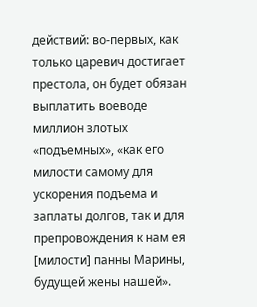действий: во-первых, как только царевич достигает престола, он будет обязан выплатить воеводе миллион злотых «подъемных», «как его милости самому для ускорения подъема и заплаты долгов, так и для препровождения к нам ея [милости] панны Марины, будущей жены нашей».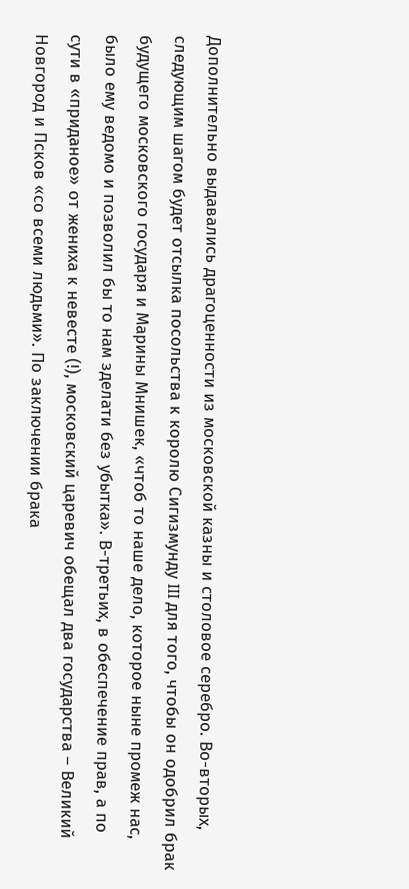Дополнительно выдавались драгоценности из московской казны и столовое серебро. Во-вторых, следующим шагом будет отсылка посольства к королю Сигизмунду III для того, чтобы он одобрил брак будущего московского государя и Марины Мнишек, «чтоб то наше дело, которое ныне промеж нас, было ему ведомо и позволил бы то нам зделати без убытка». В-третьих, в обеспечение прав, а по сути в «приданое» от жениха к невесте (!), московский царевич обещал два государства – Великий Новгород и Псков «со всеми людьми». По заключении брака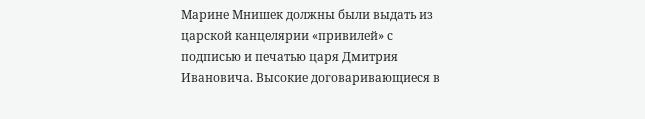Марине Мнишек должны были выдать из царской канцелярии «привилей» с подписью и печатью царя Дмитрия Ивановича. Высокие договаривающиеся в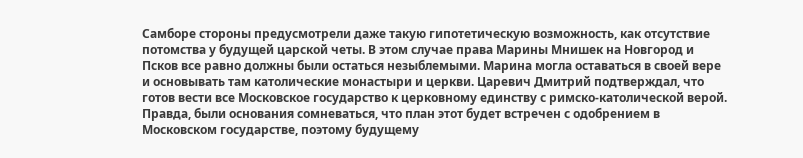Самборе стороны предусмотрели даже такую гипотетическую возможность, как отсутствие потомства у будущей царской четы. В этом случае права Марины Мнишек на Новгород и Псков все равно должны были остаться незыблемыми. Марина могла оставаться в своей вере и основывать там католические монастыри и церкви. Царевич Дмитрий подтверждал, что готов вести все Московское государство к церковному единству с римско-католической верой. Правда, были основания сомневаться, что план этот будет встречен с одобрением в Московском государстве, поэтому будущему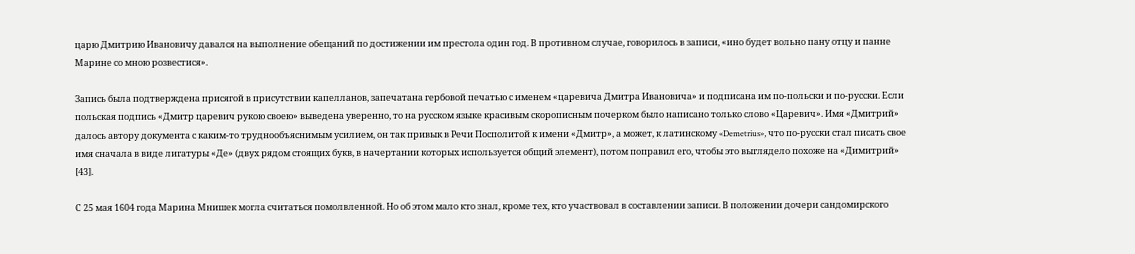царю Дмитрию Ивановичу давался на выполнение обещаний по достижении им престола один год. В противном случае, говорилось в записи, «ино будет вольно пану отцу и панне Марине со мною розвестися».

Запись была подтверждена присягой в присутствии капелланов, запечатана гербовой печатью с именем «царевича Дмитра Ивановича» и подписана им по-польски и по-русски. Если польская подпись «Дмитр царевич рукою своею» выведена уверенно, то на русском языке красивым скорописным почерком было написано только слово «Царевич». Имя «Дмитрий» далось автору документа с каким-то труднообъяснимым усилием, он так привык в Речи Посполитой к имени «Дмитр», а может, к латинскому «Demetrius», что по-русски стал писать свое имя сначала в виде лигатуры «Де» (двух рядом стоящих букв, в начертании которых используется общий элемент), потом поправил его, чтобы это выглядело похоже на «Димитрий» [43].

С 25 мая 1604 года Марина Мнишек могла считаться помолвленной. Но об этом мало кто знал, кроме тех, кто участвовал в составлении записи. В положении дочери сандомирского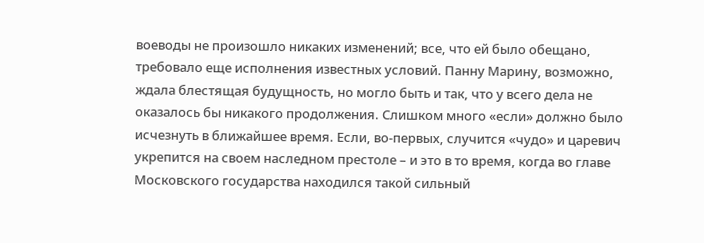воеводы не произошло никаких изменений; все, что ей было обещано, требовало еще исполнения известных условий. Панну Марину, возможно, ждала блестящая будущность, но могло быть и так, что у всего дела не оказалось бы никакого продолжения. Слишком много «если» должно было исчезнуть в ближайшее время. Если, во-первых, случится «чудо» и царевич укрепится на своем наследном престоле – и это в то время, когда во главе Московского государства находился такой сильный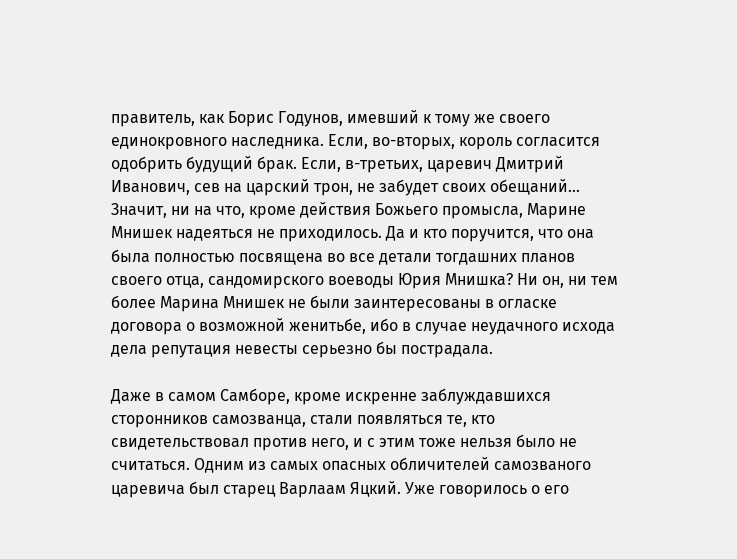правитель, как Борис Годунов, имевший к тому же своего единокровного наследника. Если, во-вторых, король согласится одобрить будущий брак. Если, в-третьих, царевич Дмитрий Иванович, сев на царский трон, не забудет своих обещаний… Значит, ни на что, кроме действия Божьего промысла, Марине Мнишек надеяться не приходилось. Да и кто поручится, что она была полностью посвящена во все детали тогдашних планов своего отца, сандомирского воеводы Юрия Мнишка? Ни он, ни тем более Марина Мнишек не были заинтересованы в огласке договора о возможной женитьбе, ибо в случае неудачного исхода дела репутация невесты серьезно бы пострадала.

Даже в самом Самборе, кроме искренне заблуждавшихся сторонников самозванца, стали появляться те, кто свидетельствовал против него, и с этим тоже нельзя было не считаться. Одним из самых опасных обличителей самозваного царевича был старец Варлаам Яцкий. Уже говорилось о его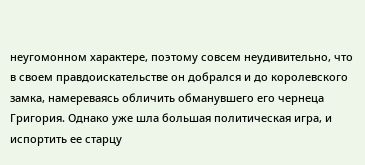неугомонном характере, поэтому совсем неудивительно, что в своем правдоискательстве он добрался и до королевского замка, намереваясь обличить обманувшего его чернеца Григория. Однако уже шла большая политическая игра, и испортить ее старцу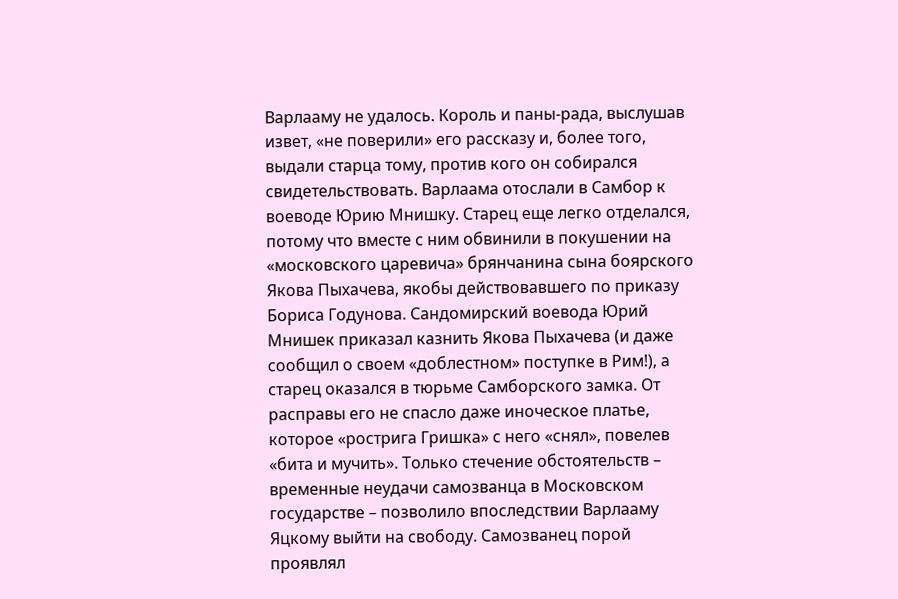Варлааму не удалось. Король и паны-рада, выслушав извет, «не поверили» его рассказу и, более того, выдали старца тому, против кого он собирался свидетельствовать. Варлаама отослали в Самбор к воеводе Юрию Мнишку. Старец еще легко отделался, потому что вместе с ним обвинили в покушении на «московского царевича» брянчанина сына боярского Якова Пыхачева, якобы действовавшего по приказу Бориса Годунова. Сандомирский воевода Юрий Мнишек приказал казнить Якова Пыхачева (и даже сообщил о своем «доблестном» поступке в Рим!), а старец оказался в тюрьме Самборского замка. От расправы его не спасло даже иноческое платье, которое «рострига Гришка» с него «снял», повелев «бита и мучить». Только стечение обстоятельств – временные неудачи самозванца в Московском государстве – позволило впоследствии Варлааму Яцкому выйти на свободу. Самозванец порой проявлял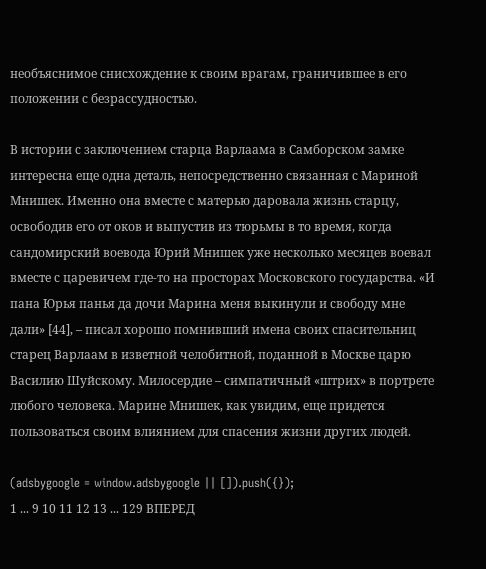необъяснимое снисхождение к своим врагам, граничившее в его положении с безрассудностью.

В истории с заключением старца Варлаама в Самборском замке интересна еще одна деталь, непосредственно связанная с Мариной Мнишек. Именно она вместе с матерью даровала жизнь старцу, освободив его от оков и выпустив из тюрьмы в то время, когда сандомирский воевода Юрий Мнишек уже несколько месяцев воевал вместе с царевичем где-то на просторах Московского государства. «И пана Юрья панья да дочи Марина меня выкинули и свободу мне дали» [44], – писал хорошо помнивший имена своих спасительниц старец Варлаам в изветной челобитной, поданной в Москве царю Василию Шуйскому. Милосердие – симпатичный «штрих» в портрете любого человека. Марине Мнишек, как увидим, еще придется пользоваться своим влиянием для спасения жизни других людей.

(adsbygoogle = window.adsbygoogle || []).push({});
1 ... 9 10 11 12 13 ... 129 ВПЕРЕД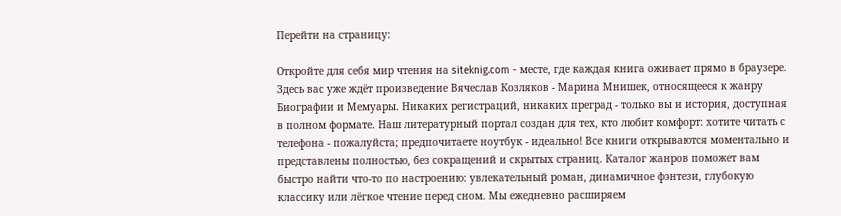Перейти на страницу:

Откройте для себя мир чтения на siteknig.com - месте, где каждая книга оживает прямо в браузере. Здесь вас уже ждёт произведение Вячеслав Козляков - Марина Мнишек, относящееся к жанру Биографии и Мемуары. Никаких регистраций, никаких преград - только вы и история, доступная в полном формате. Наш литературный портал создан для тех, кто любит комфорт: хотите читать с телефона - пожалуйста; предпочитаете ноутбук - идеально! Все книги открываются моментально и представлены полностью, без сокращений и скрытых страниц. Каталог жанров поможет вам быстро найти что-то по настроению: увлекательный роман, динамичное фэнтези, глубокую классику или лёгкое чтение перед сном. Мы ежедневно расширяем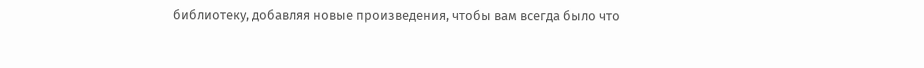библиотеку, добавляя новые произведения, чтобы вам всегда было что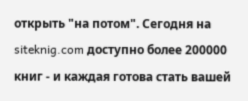открыть "на потом". Сегодня на siteknig.com доступно более 200000 книг - и каждая готова стать вашей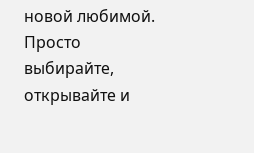новой любимой. Просто выбирайте, открывайте и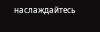наслаждайтесь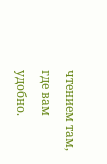чтением там, где вам удобно.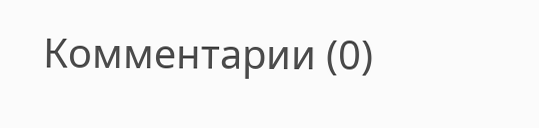Комментарии (0)